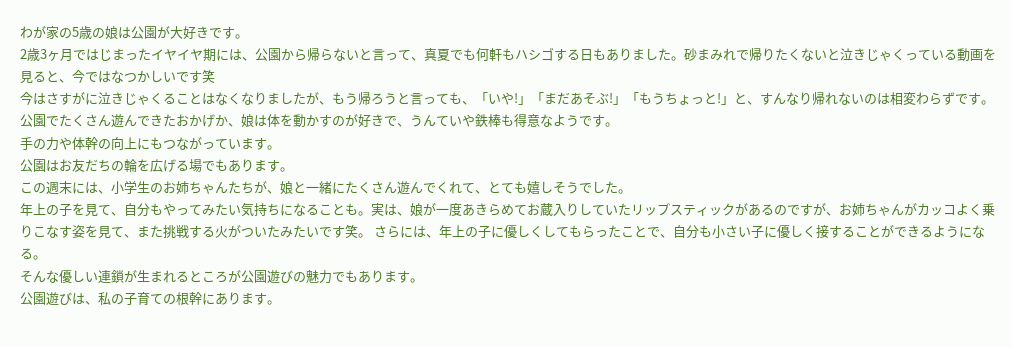わが家の5歳の娘は公園が大好きです。
2歳3ヶ月ではじまったイヤイヤ期には、公園から帰らないと言って、真夏でも何軒もハシゴする日もありました。砂まみれで帰りたくないと泣きじゃくっている動画を見ると、今ではなつかしいです笑
今はさすがに泣きじゃくることはなくなりましたが、もう帰ろうと言っても、「いや!」「まだあそぶ!」「もうちょっと!」と、すんなり帰れないのは相変わらずです。
公園でたくさん遊んできたおかげか、娘は体を動かすのが好きで、うんていや鉄棒も得意なようです。
手の力や体幹の向上にもつながっています。
公園はお友だちの輪を広げる場でもあります。
この週末には、小学生のお姉ちゃんたちが、娘と一緒にたくさん遊んでくれて、とても嬉しそうでした。
年上の子を見て、自分もやってみたい気持ちになることも。実は、娘が一度あきらめてお蔵入りしていたリップスティックがあるのですが、お姉ちゃんがカッコよく乗りこなす姿を見て、また挑戦する火がついたみたいです笑。 さらには、年上の子に優しくしてもらったことで、自分も小さい子に優しく接することができるようになる。
そんな優しい連鎖が生まれるところが公園遊びの魅力でもあります。
公園遊びは、私の子育ての根幹にあります。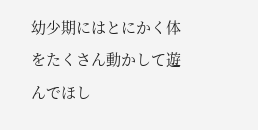幼少期にはとにかく体をたくさん動かして遊んでほし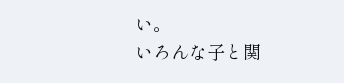い。
いろんな子と関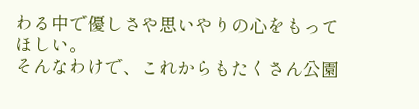わる中で優しさや思いやりの心をもってほしい。
そんなわけで、これからもたくさん公園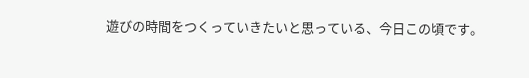遊びの時間をつくっていきたいと思っている、今日この頃です。